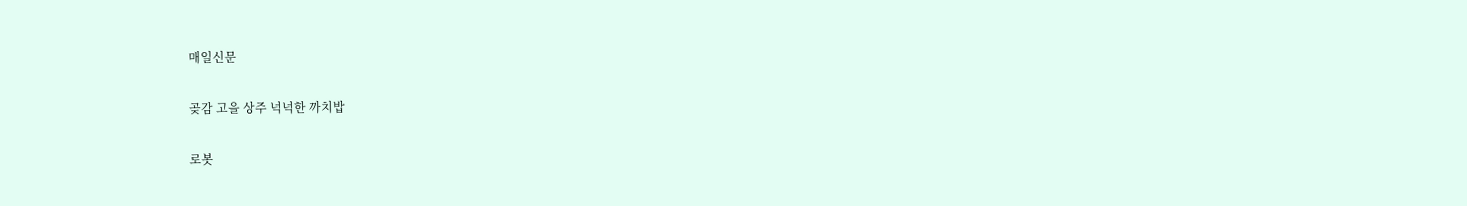매일신문

곶감 고을 상주 넉넉한 까치밥

로봇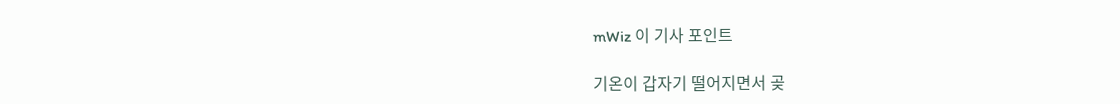mWiz 이 기사 포인트

기온이 갑자기 떨어지면서 곶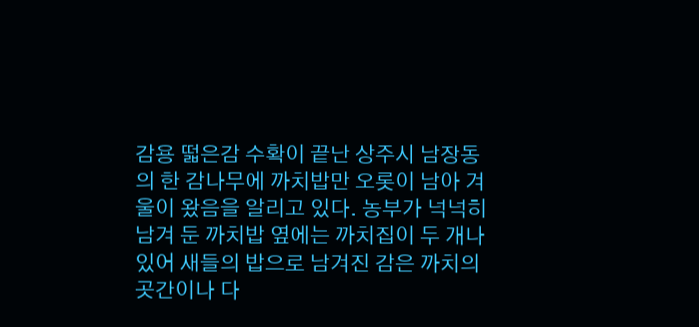감용 떫은감 수확이 끝난 상주시 남장동의 한 감나무에 까치밥만 오롯이 남아 겨울이 왔음을 알리고 있다. 농부가 넉넉히 남겨 둔 까치밥 옆에는 까치집이 두 개나 있어 새들의 밥으로 남겨진 감은 까치의 곳간이나 다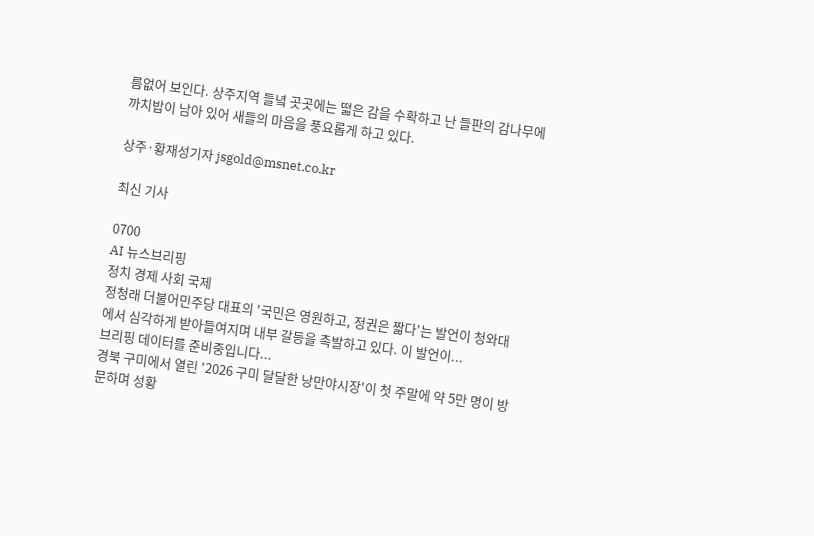름없어 보인다. 상주지역 들녘 곳곳에는 떫은 감을 수확하고 난 들판의 감나무에 까치밥이 남아 있어 새들의 마음을 풍요롭게 하고 있다.

상주·황재성기자 jsgold@msnet.co.kr

최신 기사

0700
AI 뉴스브리핑
정치 경제 사회 국제
정청래 더불어민주당 대표의 '국민은 영원하고, 정권은 짧다'는 발언이 청와대에서 심각하게 받아들여지며 내부 갈등을 촉발하고 있다. 이 발언이...
브리핑 데이터를 준비중입니다...
경북 구미에서 열린 '2026 구미 달달한 낭만야시장'이 첫 주말에 약 5만 명이 방문하며 성황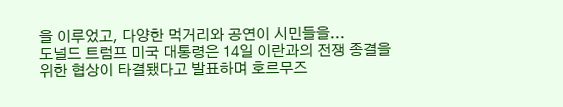을 이루었고, 다양한 먹거리와 공연이 시민들을...
도널드 트럼프 미국 대통령은 14일 이란과의 전쟁 종결을 위한 협상이 타결됐다고 발표하며 호르무즈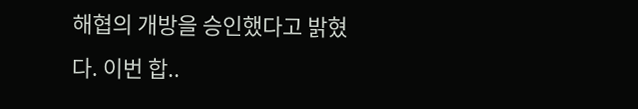해협의 개방을 승인했다고 밝혔다. 이번 합..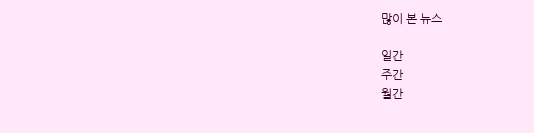많이 본 뉴스

일간
주간
월간